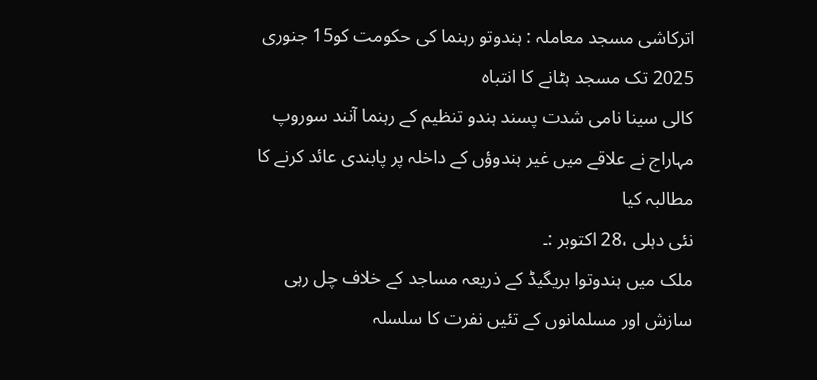اترکاشی مسجد معاملہ : ہندوتو رہنما کی حکومت کو15 جنوری 2025 تک مسجد ہٹانے کا انتباہ
کالی سینا نامی شدت پسند ہندو تنظیم کے رہنما آنند سوروپ مہاراج نے علاقے میں غیر ہندوؤں کے داخلہ پر پابندی عائد کرنے کا مطالبہ کیا
نئی دہلی ،28 اکتوبر :۔
ملک میں ہندوتوا بریگیڈ کے ذریعہ مساجد کے خلاف چل رہی سازش اور مسلمانوں کے تئیں نفرت کا سلسلہ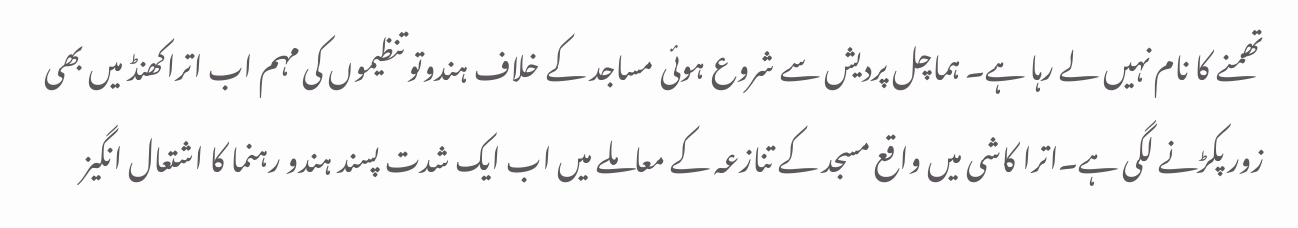تھمنے کا نام نہیں لے رہا ہے۔ ہماچل پردیش سے شروع ہوئی مساجد کے خلاف ہندوتو تنظیموں کی مہم اب اتراکھنڈ میں بھی زور پکڑنے لگی ہے۔اترا کاشی میں واقع مسجد کے تنازعہ کے معاملے میں اب ایک شدت پسند ہندو رہنما کا اشتعال انگیز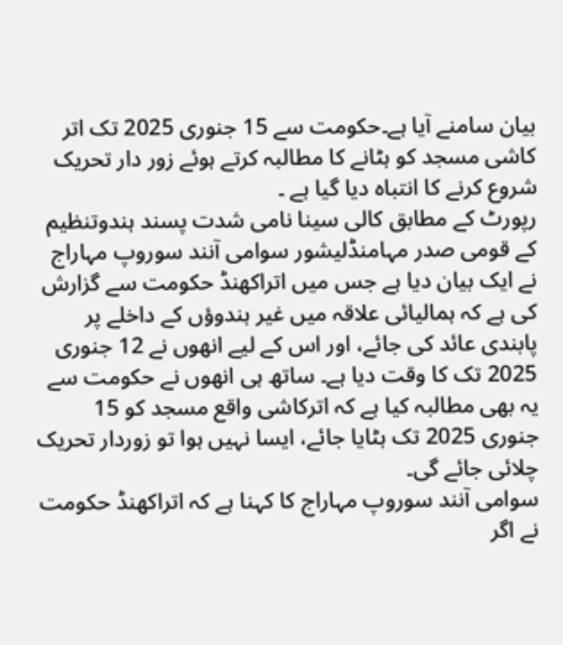بیان سامنے آیا ہے۔حکومت سے 15 جنوری 2025 تک اتر کاشی مسجد کو ہٹانے کا مطالبہ کرتے ہوئے زور دار تحریک شروع کرنے کا انتباہ دیا گیا ہے ۔
رپورٹ کے مطابق کالی سینا نامی شدت پسند ہندوتنظیم کے قومی صدر مہامنڈلیشور سوامی آنند سوروپ مہاراج نے ایک بیان دیا ہے جس میں اتراکھنڈ حکومت سے گزارش کی ہے کہ ہمالیائی علاقہ میں غیر ہندوؤں کے داخلے پر پابندی عائد کی جائے، اور اس کے لیے انھوں نے 12 جنوری 2025 تک کا وقت دیا ہے۔ ساتھ ہی انھوں نے حکومت سے یہ بھی مطالبہ کیا ہے کہ اترکاشی واقع مسجد کو 15 جنوری 2025 تک ہٹایا جائے، ایسا نہیں ہوا تو زوردار تحریک چلائی جائے گی۔
سوامی آنند سوروپ مہاراج کا کہنا ہے کہ اتراکھنڈ حکومت نے اگر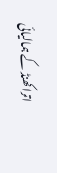اتراکھنڈ کے ہمالیائی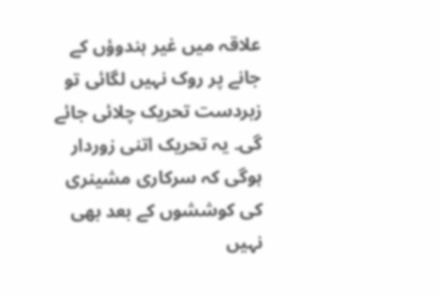علاقہ میں غیر ہندوؤں کے جانے پر روک نہیں لگائی تو زبردست تحریک چلائی جائے گی۔ یہ تحریک اتنی زوردار ہوگی کہ سرکاری مشینری کی کوششوں کے بعد بھی نہیں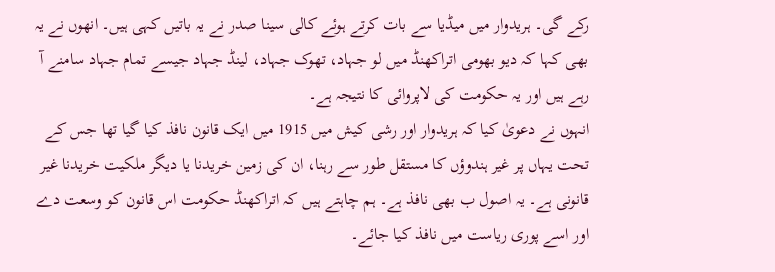رکے گی۔ ہریدوار میں میڈیا سے بات کرتے ہوئے کالی سینا صدر نے یہ باتیں کہی ہیں۔ انھوں نے یہ بھی کہا کہ دیو بھومی اتراکھنڈ میں لو جہاد، تھوک جہاد، لینڈ جہاد جیسے تمام جہاد سامنے آ رہے ہیں اور یہ حکومت کی لاپروائی کا نتیجہ ہے۔
انہوں نے دعویٰ کیا کہ ہریدوار اور رشی کیش میں 1915 میں ایک قانون نافذ کیا گیا تھا جس کے تحت یہاں پر غیر ہندوؤں کا مستقل طور سے رہنا، ان کی زمین خریدنا یا دیگر ملکیت خریدنا غیر قانونی ہے۔ یہ اصول ب بھی نافذ ہے۔ ہم چاہتے ہیں کہ اتراکھنڈ حکومت اس قانون کو وسعت دے اور اسے پوری ریاست میں نافذ کیا جائے۔